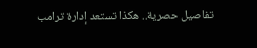تفاصيل حصرية.. هكذا تستعد إدارة ترامب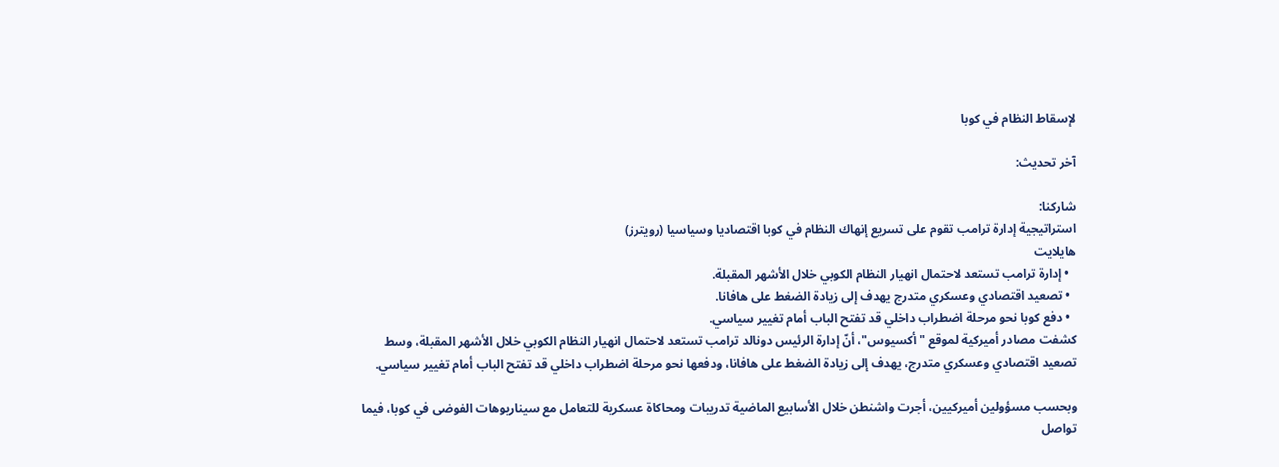لإسقاط النظام في كوبا

آخر تحديث:

شاركنا:
استراتيجية إدارة ترامب تقوم على تسريع إنهاك النظام في كوبا اقتصاديا وسياسيا (رويترز)
هايلايت
  • إدارة ترامب تستعد لاحتمال انهيار النظام الكوبي خلال الأشهر المقبلة.
  • تصعيد اقتصادي وعسكري متدرج يهدف إلى زيادة الضغط على هافانا.
  • دفع كوبا نحو مرحلة اضطراب داخلي قد تفتح الباب أمام تغيير سياسي.
كشفت مصادر أميركية لموقع "أكسيوس"، أنّ إدارة الرئيس دونالد ترامب تستعد لاحتمال انهيار النظام الكوبي خلال الأشهر المقبلة، وسط تصعيد اقتصادي وعسكري متدرج، يهدف إلى زيادة الضغط على هافانا، ودفعها نحو مرحلة اضطراب داخلي قد تفتح الباب أمام تغيير سياسي.

وبحسب مسؤولين أميركيين، أجرت واشنطن خلال الأسابيع الماضية تدريبات ومحاكاة عسكرية للتعامل مع سيناريوهات الفوضى في كوبا، فيما تواصل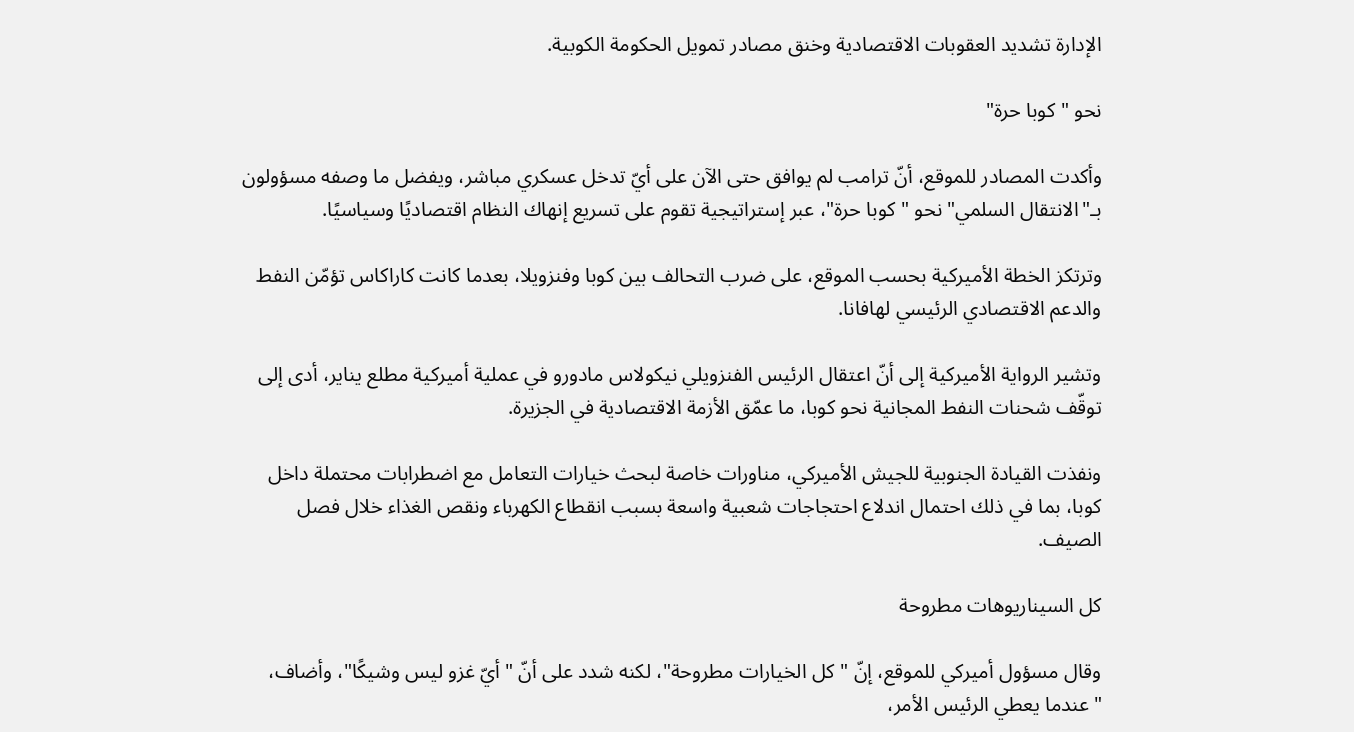الإدارة تشديد العقوبات الاقتصادية وخنق مصادر تمويل الحكومة الكوبية.

نحو "كوبا حرة"

وأكدت المصادر للموقع، أنّ ترامب لم يوافق حتى الآن على أيّ تدخل عسكري مباشر، ويفضل ما وصفه مسؤولون بـ"الانتقال السلمي" نحو "كوبا حرة"، عبر إستراتيجية تقوم على تسريع إنهاك النظام اقتصاديًا وسياسيًا.

وترتكز الخطة الأميركية بحسب الموقع، على ضرب التحالف بين كوبا وفنزويلا، بعدما كانت كاراكاس تؤمّن النفط والدعم الاقتصادي الرئيسي لهافانا.

وتشير الرواية الأميركية إلى أنّ اعتقال الرئيس الفنزويلي نيكولاس مادورو في عملية أميركية مطلع يناير، أدى إلى توقّف شحنات النفط المجانية نحو كوبا، ما عمّق الأزمة الاقتصادية في الجزيرة.

ونفذت القيادة الجنوبية للجيش الأميركي، مناورات خاصة لبحث خيارات التعامل مع اضطرابات محتملة داخل كوبا، بما في ذلك احتمال اندلاع احتجاجات شعبية واسعة بسبب انقطاع الكهرباء ونقص الغذاء خلال فصل الصيف.

كل السيناريوهات مطروحة

وقال مسؤول أميركي للموقع، إنّ "كل الخيارات مطروحة"، لكنه شدد على أنّ "أيّ غزو ليس وشيكًا"، وأضاف، "عندما يعطي الرئيس الأمر،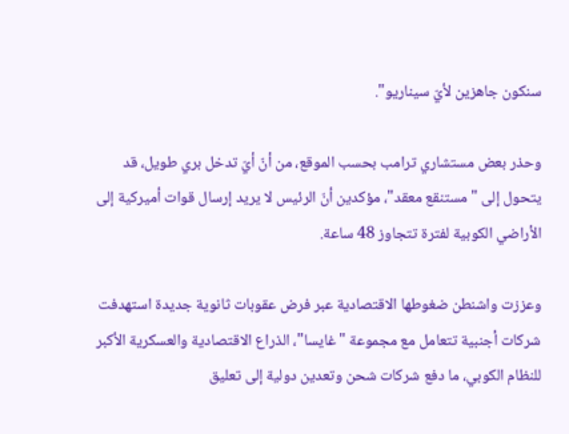سنكون جاهزين لأيّ سيناريو".

وحذر بعض مستشاري ترامب بحسب الموقع، من أنّ أيّ تدخل بري طويل، قد يتحول إلى "مستنقع معقد"، مؤكدين أنّ الرئيس لا يريد إرسال قوات أميركية إلى الأراضي الكوبية لفترة تتجاوز 48 ساعة.

وعززت واشنطن ضغوطها الاقتصادية عبر فرض عقوبات ثانوية جديدة استهدفت شركات أجنبية تتعامل مع مجموعة "غايسا"، الذراع الاقتصادية والعسكرية الأكبر للنظام الكوبي، ما دفع شركات شحن وتعدين دولية إلى تعليق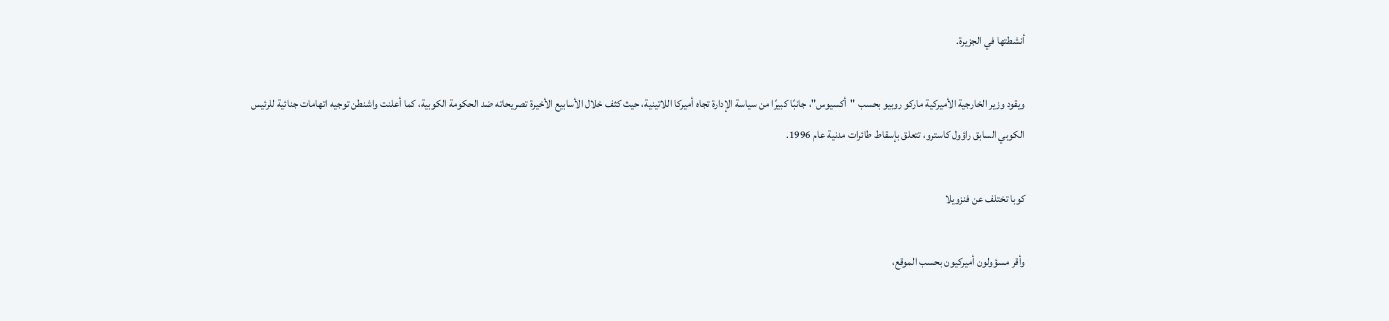أنشطتها في الجزيرة.

ويقود وزير الخارجية الأميركية ماركو روبيو بحسب "أكسيوس"، جانبًا كبيرًا من سياسة الإدارة تجاه أميركا اللاتينية، حيث كثف خلال الأسابيع الأخيرة تصريحاته ضد الحكومة الكوبية، كما أعلنت واشنطن توجيه اتهامات جنائية للرئيس الكوبي السابق راؤول كاسترو، تتعلق بإسقاط طائرات مدنية عام 1996.

كوبا تختلف عن فنزويلا

وأقر مسؤولون أميركيون بحسب الموقع،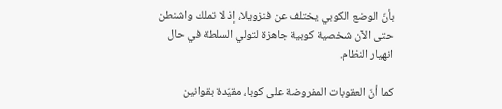بأنّ الوضع الكوبي يختلف عن فنزويلا، إذ لا تملك واشنطن حتى الآن شخصية كوبية جاهزة لتولي السلطة في حال انهيار النظام.

كما أنّ العقوبات المفروضة على كوبا، مقيّدة بقوانين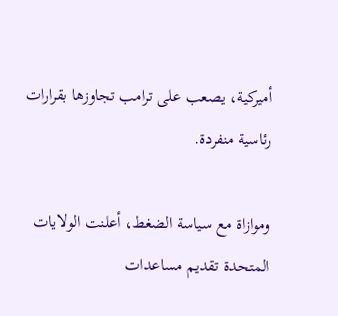أميركية، يصعب على ترامب تجاوزها بقرارات رئاسية منفردة.

وموازاة مع سياسة الضغط، أعلنت الولايات المتحدة تقديم مساعدات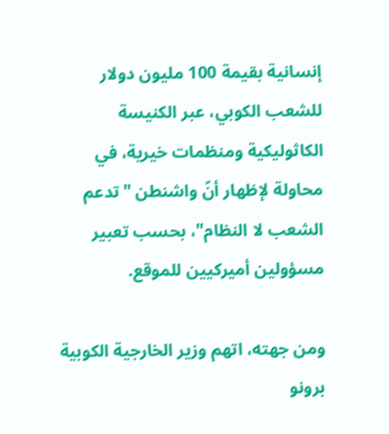إنسانية بقيمة 100 مليون دولار للشعب الكوبي، عبر الكنيسة الكاثوليكية ومنظمات خيرية، في محاولة لإظهار أنّ واشنطن "تدعم الشعب لا النظام"، بحسب تعبير مسؤولين أميركيين للموقع.

ومن جهته، اتهم وزير الخارجية الكوبية برونو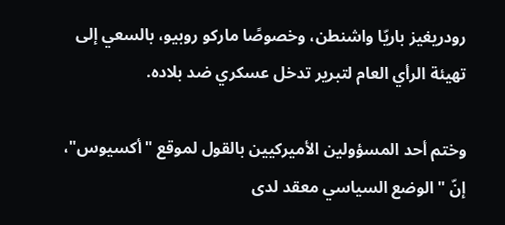رودريغيز باريّا واشنطن، وخصوصًا ماركو روبيو، بالسعي إلى تهيئة الرأي العام لتبرير تدخل عسكري ضد بلاده.

وختم أحد المسؤولين الأميركيين بالقول لموقع "أكسيوس"، إنّ "الوضع السياسي معقد لدى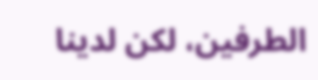الطرفين، لكن لدينا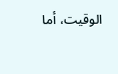الوقيت، أما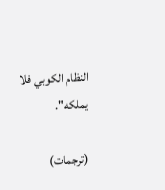النظام الكوبي فلا يملكه".

(ترجمات)